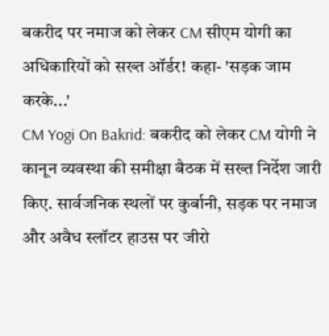बकरीद पर नमाज को लेकर CM सीएम योगी का अधिकारियों को सख्त ऑर्डर! कहा- 'सड़क जाम करके...'
CM Yogi On Bakrid: बकरीद को लेकर CM योगी ने कानून व्यवस्था की समीक्षा बैठक में सख्त निर्देश जारी किए. सार्वजनिक स्थलों पर कुर्बानी, सड़क पर नमाज और अवैध स्लॉटर हाउस पर जीरो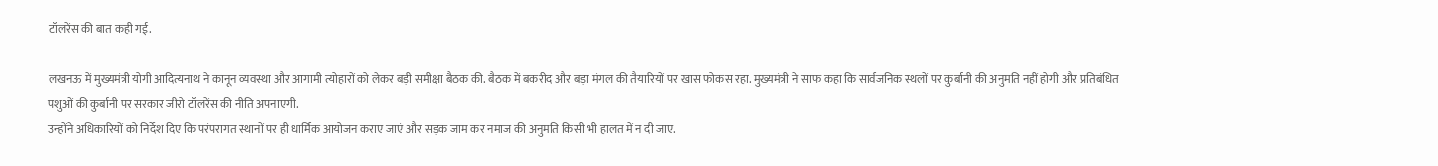टॉलरेंस की बात कही गई.

लखनऊ में मुख्यमंत्री योगी आदित्यनाथ ने कानून व्यवस्था और आगामी त्योहारों को लेकर बड़ी समीक्षा बैठक की. बैठक में बकरीद और बड़ा मंगल की तैयारियों पर खास फोकस रहा. मुख्यमंत्री ने साफ कहा कि सार्वजनिक स्थलों पर कुर्बानी की अनुमति नहीं होगी और प्रतिबंधित पशुओं की कुर्बानी पर सरकार जीरो टॉलरेंस की नीति अपनाएगी.
उन्होंने अधिकारियों को निर्देश दिए कि परंपरागत स्थानों पर ही धार्मिक आयोजन कराए जाएं और सड़क जाम कर नमाज की अनुमति किसी भी हालत में न दी जाए.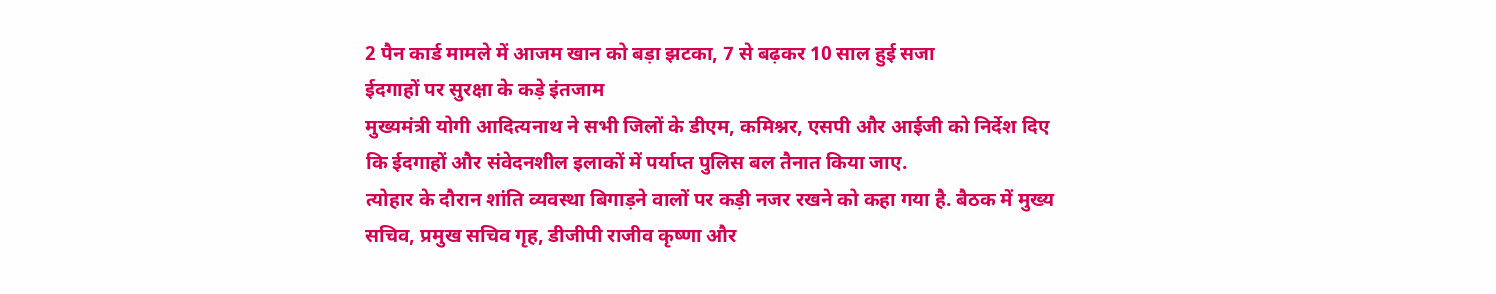2 पैन कार्ड मामले में आजम खान को बड़ा झटका, 7 से बढ़कर 10 साल हुई सजा
ईदगाहों पर सुरक्षा के कड़े इंतजाम
मुख्यमंत्री योगी आदित्यनाथ ने सभी जिलों के डीएम, कमिश्नर, एसपी और आईजी को निर्देश दिए कि ईदगाहों और संवेदनशील इलाकों में पर्याप्त पुलिस बल तैनात किया जाए.
त्योहार के दौरान शांति व्यवस्था बिगाड़ने वालों पर कड़ी नजर रखने को कहा गया है. बैठक में मुख्य सचिव, प्रमुख सचिव गृह, डीजीपी राजीव कृष्णा और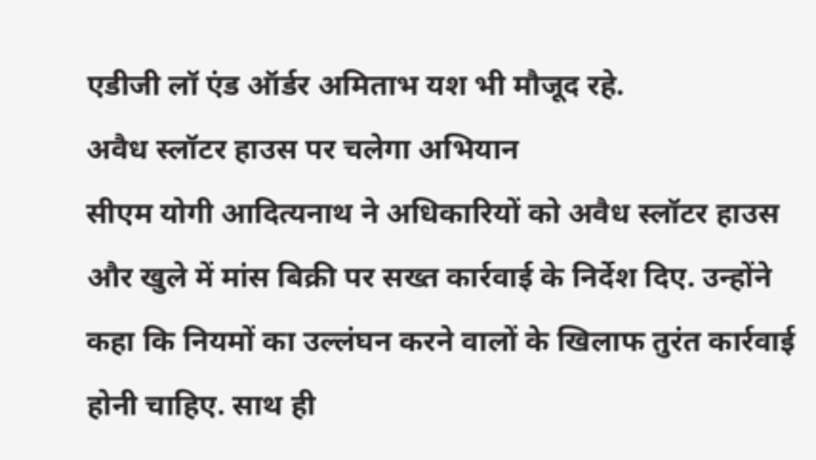एडीजी लॉ एंड ऑर्डर अमिताभ यश भी मौजूद रहे.
अवैध स्लॉटर हाउस पर चलेगा अभियान
सीएम योगी आदित्यनाथ ने अधिकारियों को अवैध स्लॉटर हाउस और खुले में मांस बिक्री पर सख्त कार्रवाई के निर्देश दिए. उन्होंने कहा कि नियमों का उल्लंघन करने वालों के खिलाफ तुरंत कार्रवाई होनी चाहिए. साथ ही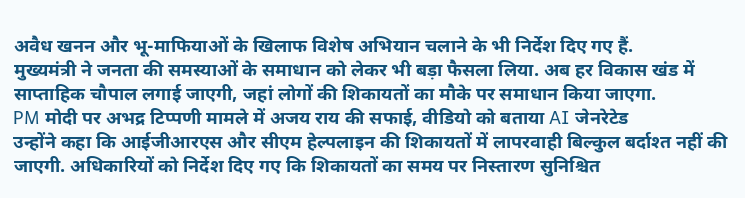अवैध खनन और भू-माफियाओं के खिलाफ विशेष अभियान चलाने के भी निर्देश दिए गए हैं.
मुख्यमंत्री ने जनता की समस्याओं के समाधान को लेकर भी बड़ा फैसला लिया. अब हर विकास खंड में साप्ताहिक चौपाल लगाई जाएगी, जहां लोगों की शिकायतों का मौके पर समाधान किया जाएगा.
PM मोदी पर अभद्र टिप्पणी मामले में अजय राय की सफाई, वीडियो को बताया AI जेनरेटेड
उन्होंने कहा कि आईजीआरएस और सीएम हेल्पलाइन की शिकायतों में लापरवाही बिल्कुल बर्दाश्त नहीं की जाएगी. अधिकारियों को निर्देश दिए गए कि शिकायतों का समय पर निस्तारण सुनिश्चित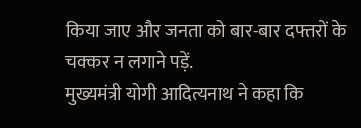किया जाए और जनता को बार-बार दफ्तरों के चक्कर न लगाने पड़ें.
मुख्यमंत्री योगी आदित्यनाथ ने कहा कि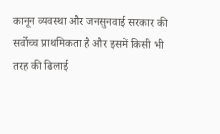कानून व्यवस्था और जनसुनवाई सरकार की सर्वोच्च प्राथमिकता है और इसमें किसी भी तरह की ढिलाई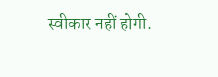स्वीकार नहीं होगी.